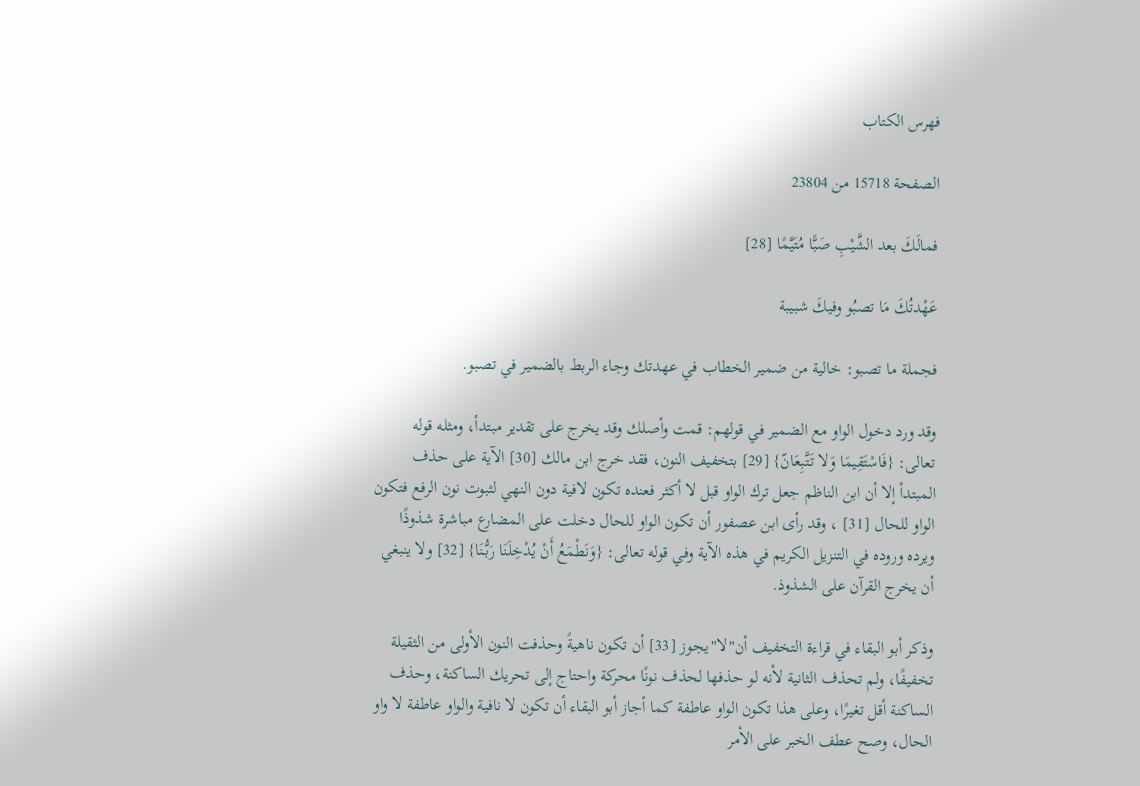فهرس الكتاب

الصفحة 15718 من 23804

فمالَكَ بعد الشَّيْبِ صَبًّا مُتَيَّمًا [28]

عَهْدتُكَ مَا تصبُو وفيكَ شبيبة

فجملة ما تصبو: خالية من ضمير الخطاب في عهدتك وجاء الربط بالضمير في تصبو.

وقد ورد دخول الواو مع الضمير في قولهم: قمت وأصلك وقد يخرج على تقدير مبتدأ، ومثله قوله تعالى: {فَاسْتَقِيمَا وَلا تَتَّبِعَانّ} [29] بتخفيف النون، فقد خرج ابن مالك [30] الآية على حذف المبتدأ إلا أن ابن الناظم جعل ترك الواو قبل لا أكثر فعنده تكون لافية دون النهي لثبوت نون الرفع فتكون الواو للحال [31] ، وقد رأى ابن عصفور أن تكون الواو للحال دخلت على المضارع مباشرة شذوذًا ويرده وروده في التنزيل الكريم في هذه الآية وفي قوله تعالى: {وَنَطْمَعُ أَنْ يُدْخِلَنَا رَبُّنَا} [32] ولا ينبغي أن يخرج القرآن على الشذوذ.

وذكر أبو البقاء في قراءة التخفيف أن"لا"يجوز [33] أن تكون ناهيةً وحذفت النون الأولى من الثقيلة تخفيفًا، ولم تحذف الثانية لأنه لو حذفها لحذف نونًا محركة واحتاج إلى تحريك الساكنة، وحذف الساكنة أقل تغيرًا، وعلى هذا تكون الواو عاطفة كما أجاز أبو البقاء أن تكون لا نافية والواو عاطفة لا واو الحال، وصح عطف الخبر على الأمر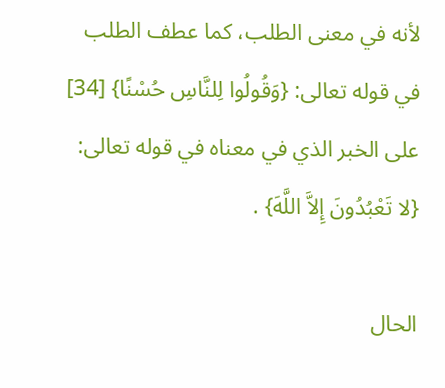لأنه في معنى الطلب، كما عطف الطلب في قوله تعالى: {وَقُولُوا لِلنَّاسِ حُسْنًا} [34] على الخبر الذي في معناه في قوله تعالى: {لا تَعْبُدُونَ إِلاَّ اللَّهَ} .

الحال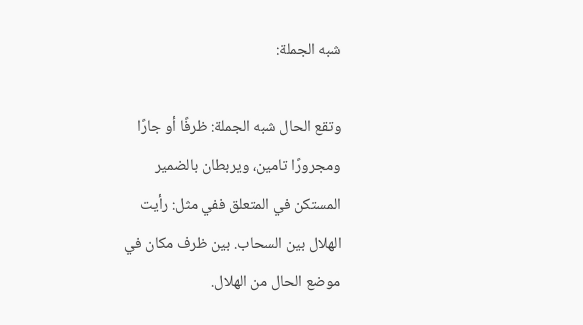شبه الجملة:

وتقع الحال شبه الجملة: ظرفًا أو جارًا ومجرورًا تامين، ويربطان بالضمير المستكن في المتعلق ففي مثل: رأيت الهلال بين السحاب. بين ظرف مكان في موضع الحال من الهلال.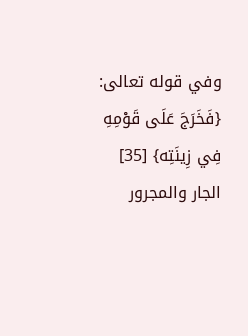وفي قوله تعالى: {فَخَرَجَ عَلَى قَوْمِهِ فِي زِينَتِه} [35] الجار والمجرور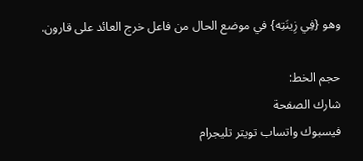وهو {فِي زِينَتِه} في موضع الحال من فاعل خرج العائد على قارون.

حجم الخط:
شارك الصفحة
فيسبوك واتساب تويتر تليجرام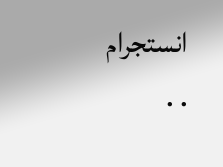انستجرام
. .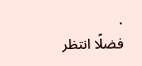.
فضلًا انتظر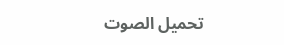تحميل الصوت